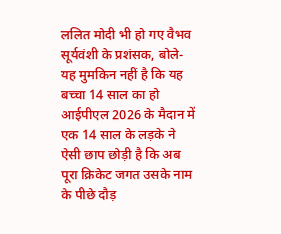ललित मोदी भी हो गए वैभव सूर्यवंशी के प्रशंसक, बोले- यह मुमकिन नहीं है कि यह बच्चा 14 साल का हो
आईपीएल 2026 के मैदान में एक 14 साल के लड़के ने ऐसी छाप छोड़ी है कि अब पूरा क्रिकेट जगत उसके नाम के पीछे दौड़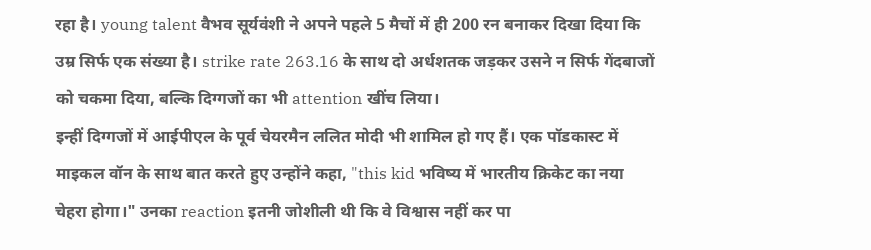रहा है। young talent वैभव सूर्यवंशी ने अपने पहले 5 मैचों में ही 200 रन बनाकर दिखा दिया कि उम्र सिर्फ एक संख्या है। strike rate 263.16 के साथ दो अर्धशतक जड़कर उसने न सिर्फ गेंदबाजों को चकमा दिया, बल्कि दिग्गजों का भी attention खींच लिया।
इन्हीं दिग्गजों में आईपीएल के पूर्व चेयरमैन ललित मोदी भी शामिल हो गए हैं। एक पॉडकास्ट में माइकल वॉन के साथ बात करते हुए उन्होंने कहा, "this kid भविष्य में भारतीय क्रिकेट का नया चेहरा होगा।" उनका reaction इतनी जोशीली थी कि वे विश्वास नहीं कर पा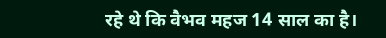रहे थे कि वैभव महज 14 साल का है।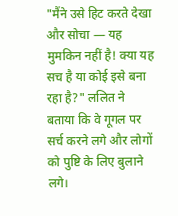"मैंने उसे हिट करते देखा और सोचा — यह मुमकिन नहीं है! क्या यह सच है या कोई इसे बना रहा है?" ललित ने बताया कि वे गूगल पर सर्च करने लगे और लोगों को पुष्टि के लिए बुलाने लगे।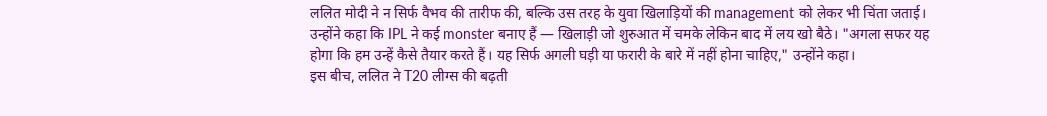ललित मोदी ने न सिर्फ वैभव की तारीफ की, बल्कि उस तरह के युवा खिलाड़ियों की management को लेकर भी चिंता जताई। उन्होंने कहा कि IPL ने कई monster बनाए हैं — खिलाड़ी जो शुरुआत में चमके लेकिन बाद में लय खो बैठे। "अगला सफर यह होगा कि हम उन्हें कैसे तैयार करते हैं। यह सिर्फ अगली घड़ी या फरारी के बारे में नहीं होना चाहिए," उन्होंने कहा।
इस बीच, ललित ने T20 लीग्स की बढ़ती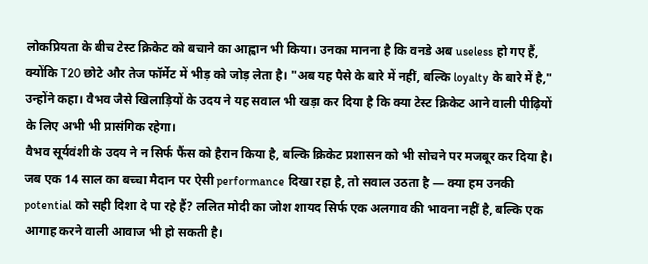लोकप्रियता के बीच टेस्ट क्रिकेट को बचाने का आह्वान भी किया। उनका मानना है कि वनडे अब useless हो गए हैं, क्योंकि T20 छोटे और तेज फॉर्मेट में भीड़ को जोड़ लेता है। "अब यह पैसे के बारे में नहीं, बल्कि loyalty के बारे में है," उन्होंने कहा। वैभव जैसे खिलाड़ियों के उदय ने यह सवाल भी खड़ा कर दिया है कि क्या टेस्ट क्रिकेट आने वाली पीढ़ियों के लिए अभी भी प्रासंगिक रहेगा।
वैभव सूर्यवंशी के उदय ने न सिर्फ फैंस को हैरान किया है, बल्कि क्रिकेट प्रशासन को भी सोचने पर मजबूर कर दिया है। जब एक 14 साल का बच्चा मैदान पर ऐसी performance दिखा रहा है, तो सवाल उठता है — क्या हम उनकी potential को सही दिशा दे पा रहे हैं? ललित मोदी का जोश शायद सिर्फ एक अलगाव की भावना नहीं है, बल्कि एक आगाह करने वाली आवाज भी हो सकती है।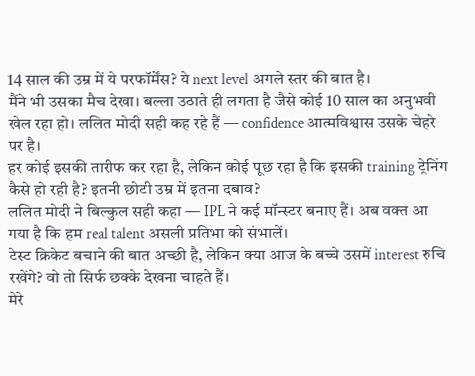14 साल की उम्र में ये परफॉर्मेंस? ये next level अगले स्तर की बात है।
मैंने भी उसका मैच देखा। बल्ला उठाते ही लगता है जैसे कोई 10 साल का अनुभवी खेल रहा हो। ललित मोदी सही कह रहे हैं — confidence आत्मविश्वास उसके चेहरे पर है।
हर कोई इसकी तारीफ कर रहा है, लेकिन कोई पूछ रहा है कि इसकी training ट्रेनिंग कैसे हो रही है? इतनी छोटी उम्र में इतना दबाव?
ललित मोदी ने बिल्कुल सही कहा — IPL ने कई मॉन्स्टर बनाए हैं। अब वक्त आ गया है कि हम real talent असली प्रतिभा को संभालें।
टेस्ट क्रिकेट बचाने की बात अच्छी है, लेकिन क्या आज के बच्चे उसमें interest रुचि रखेंगे? वो तो सिर्फ छक्के देखना चाहते हैं।
मेरे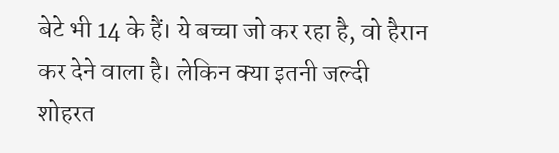बेटे भी 14 के हैं। ये बच्चा जो कर रहा है, वो हैरान कर देने वाला है। लेकिन क्या इतनी जल्दी शोहरत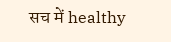सच में healthy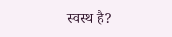स्वस्थ है?